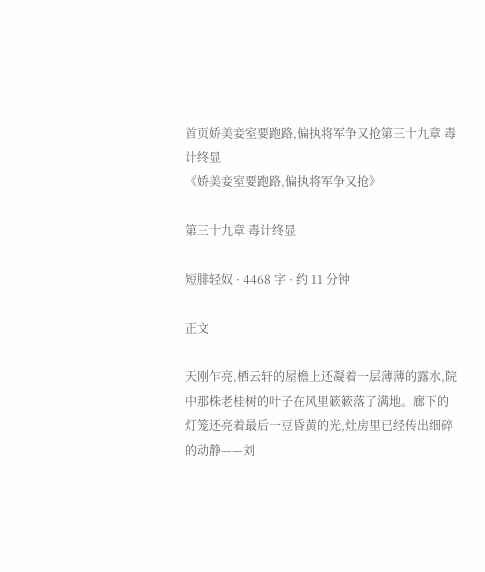首页娇美妾室要跑路,偏执将军争又抢第三十九章 毒计终显
《娇美妾室要跑路,偏执将军争又抢》

第三十九章 毒计终显

短腓轻奴 · 4468 字 · 约 11 分钟

正文

天刚乍亮,栖云轩的屋檐上还凝着一层薄薄的露水,院中那株老桂树的叶子在风里簌簌落了满地。廊下的灯笼还亮着最后一豆昏黄的光,灶房里已经传出细碎的动静——刘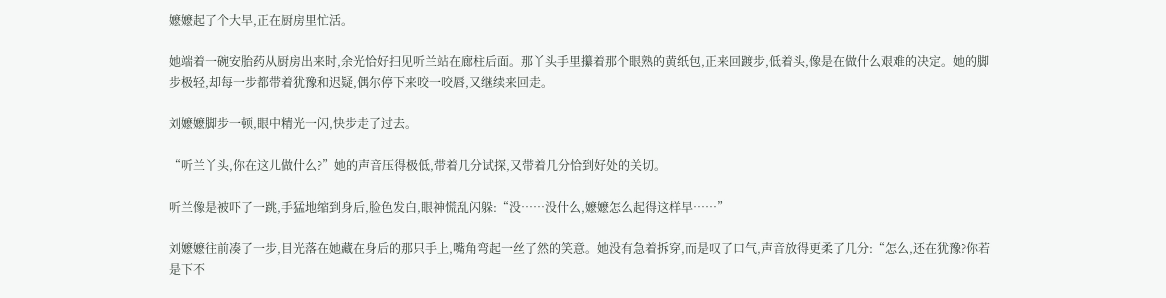嬷嬷起了个大早,正在厨房里忙活。

她端着一碗安胎药从厨房出来时,余光恰好扫见听兰站在廊柱后面。那丫头手里攥着那个眼熟的黄纸包,正来回踱步,低着头,像是在做什么艰难的决定。她的脚步极轻,却每一步都带着犹豫和迟疑,偶尔停下来咬一咬唇,又继续来回走。

刘嬷嬷脚步一顿,眼中精光一闪,快步走了过去。

“听兰丫头,你在这儿做什么?”她的声音压得极低,带着几分试探,又带着几分恰到好处的关切。

听兰像是被吓了一跳,手猛地缩到身后,脸色发白,眼神慌乱闪躲:“没……没什么,嬷嬷怎么起得这样早……”

刘嬷嬷往前凑了一步,目光落在她藏在身后的那只手上,嘴角弯起一丝了然的笑意。她没有急着拆穿,而是叹了口气,声音放得更柔了几分:“怎么,还在犹豫?你若是下不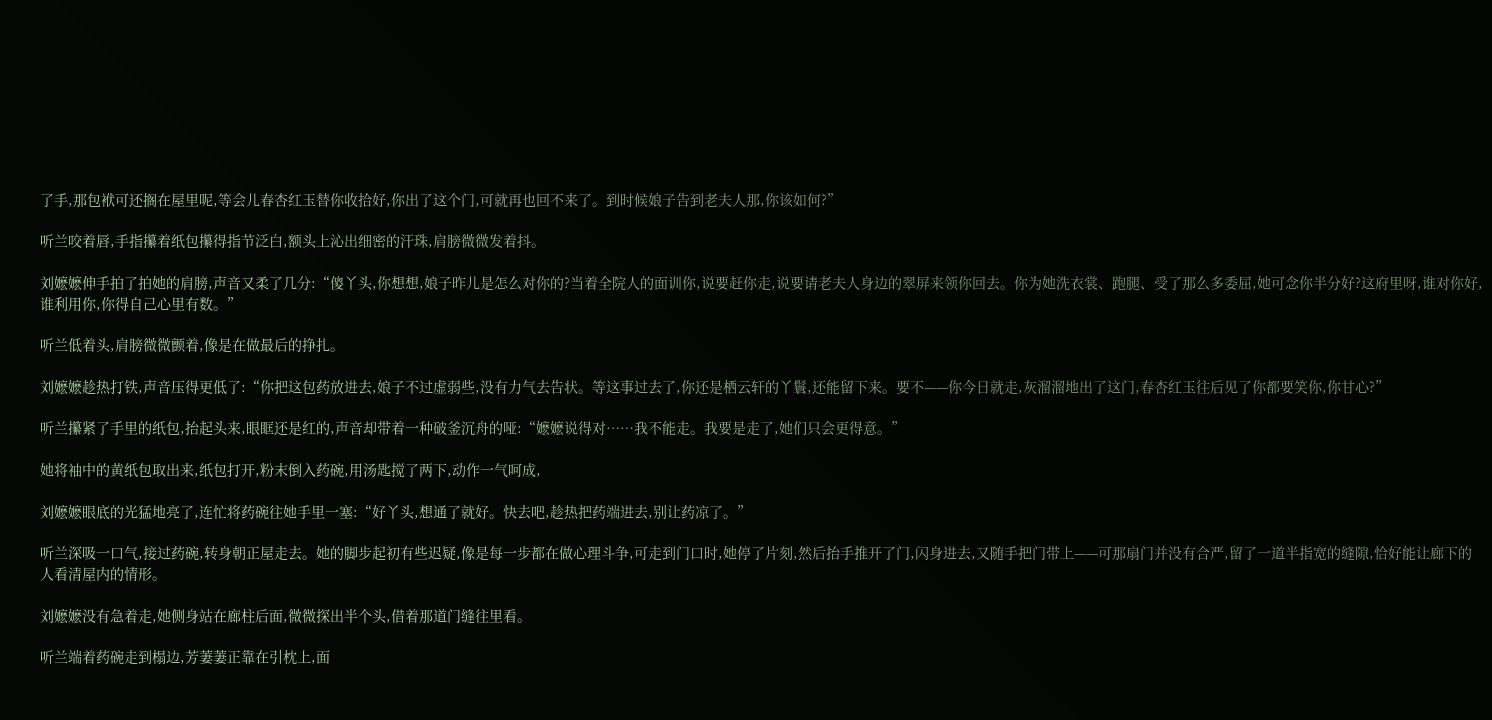了手,那包袱可还搁在屋里呢,等会儿春杏红玉替你收拾好,你出了这个门,可就再也回不来了。到时候娘子告到老夫人那,你该如何?”

听兰咬着唇,手指攥着纸包攥得指节泛白,额头上沁出细密的汗珠,肩膀微微发着抖。

刘嬷嬷伸手拍了拍她的肩膀,声音又柔了几分:“傻丫头,你想想,娘子昨儿是怎么对你的?当着全院人的面训你,说要赶你走,说要请老夫人身边的翠屏来领你回去。你为她洗衣裳、跑腿、受了那么多委屈,她可念你半分好?这府里呀,谁对你好,谁利用你,你得自己心里有数。”

听兰低着头,肩膀微微颤着,像是在做最后的挣扎。

刘嬷嬷趁热打铁,声音压得更低了:“你把这包药放进去,娘子不过虚弱些,没有力气去告状。等这事过去了,你还是栖云轩的丫鬟,还能留下来。要不——你今日就走,灰溜溜地出了这门,春杏红玉往后见了你都要笑你,你甘心?”

听兰攥紧了手里的纸包,抬起头来,眼眶还是红的,声音却带着一种破釜沉舟的哑:“嬷嬷说得对……我不能走。我要是走了,她们只会更得意。”

她将袖中的黄纸包取出来,纸包打开,粉末倒入药碗,用汤匙搅了两下,动作一气呵成,

刘嬷嬷眼底的光猛地亮了,连忙将药碗往她手里一塞:“好丫头,想通了就好。快去吧,趁热把药端进去,别让药凉了。”

听兰深吸一口气,接过药碗,转身朝正屋走去。她的脚步起初有些迟疑,像是每一步都在做心理斗争,可走到门口时,她停了片刻,然后抬手推开了门,闪身进去,又随手把门带上——可那扇门并没有合严,留了一道半指宽的缝隙,恰好能让廊下的人看清屋内的情形。

刘嬷嬷没有急着走,她侧身站在廊柱后面,微微探出半个头,借着那道门缝往里看。

听兰端着药碗走到榻边,芳萋萋正靠在引枕上,面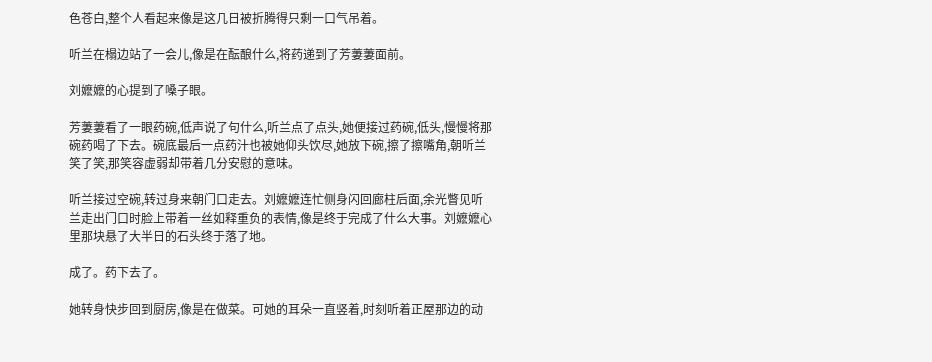色苍白,整个人看起来像是这几日被折腾得只剩一口气吊着。

听兰在榻边站了一会儿,像是在酝酿什么,将药递到了芳萋萋面前。

刘嬷嬷的心提到了嗓子眼。

芳萋萋看了一眼药碗,低声说了句什么,听兰点了点头,她便接过药碗,低头,慢慢将那碗药喝了下去。碗底最后一点药汁也被她仰头饮尽,她放下碗,擦了擦嘴角,朝听兰笑了笑,那笑容虚弱却带着几分安慰的意味。

听兰接过空碗,转过身来朝门口走去。刘嬷嬷连忙侧身闪回廊柱后面,余光瞥见听兰走出门口时脸上带着一丝如释重负的表情,像是终于完成了什么大事。刘嬷嬷心里那块悬了大半日的石头终于落了地。

成了。药下去了。

她转身快步回到厨房,像是在做菜。可她的耳朵一直竖着,时刻听着正屋那边的动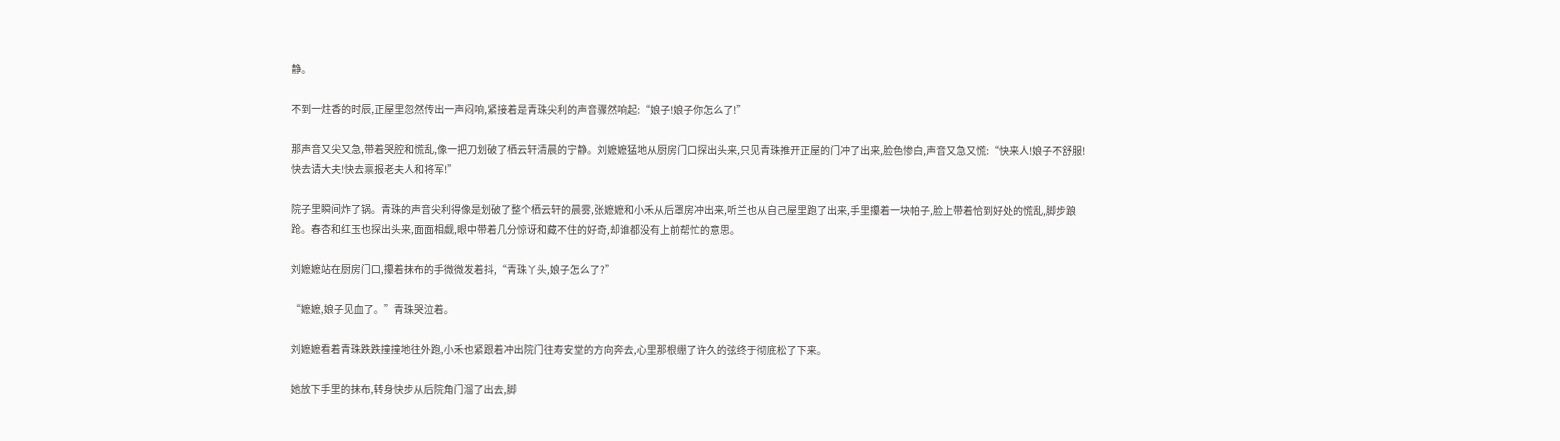静。

不到一炷香的时辰,正屋里忽然传出一声闷响,紧接着是青珠尖利的声音骤然响起:“娘子!娘子你怎么了!”

那声音又尖又急,带着哭腔和慌乱,像一把刀划破了栖云轩清晨的宁静。刘嬷嬷猛地从厨房门口探出头来,只见青珠推开正屋的门冲了出来,脸色惨白,声音又急又慌:“快来人!娘子不舒服!快去请大夫!快去禀报老夫人和将军!”

院子里瞬间炸了锅。青珠的声音尖利得像是划破了整个栖云轩的晨雾,张嬷嬷和小禾从后罩房冲出来,听兰也从自己屋里跑了出来,手里攥着一块帕子,脸上带着恰到好处的慌乱,脚步踉跄。春杏和红玉也探出头来,面面相觑,眼中带着几分惊讶和藏不住的好奇,却谁都没有上前帮忙的意思。

刘嬷嬷站在厨房门口,攥着抹布的手微微发着抖,“青珠丫头,娘子怎么了?”

“嬷嬷,娘子见血了。”青珠哭泣着。

刘嬷嬷看着青珠跌跌撞撞地往外跑,小禾也紧跟着冲出院门往寿安堂的方向奔去,心里那根绷了许久的弦终于彻底松了下来。

她放下手里的抹布,转身快步从后院角门溜了出去,脚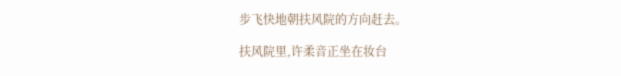步飞快地朝扶风院的方向赶去。

扶风院里,许柔音正坐在妆台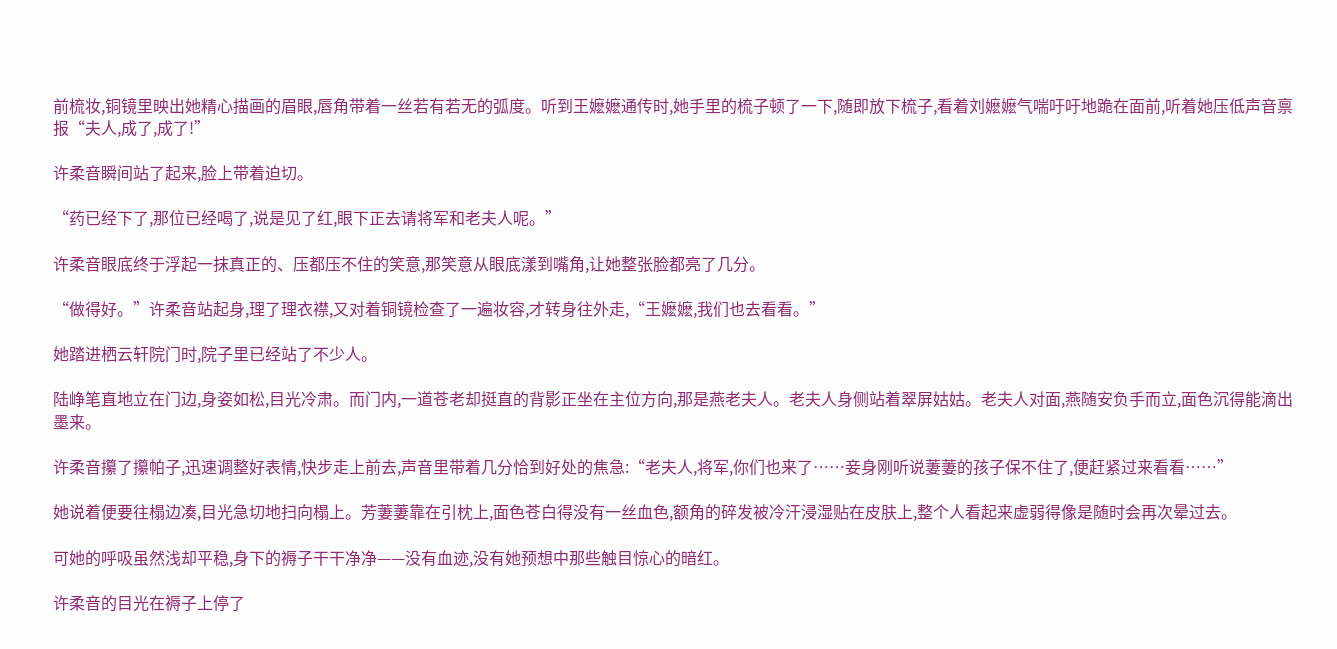前梳妆,铜镜里映出她精心描画的眉眼,唇角带着一丝若有若无的弧度。听到王嬷嬷通传时,她手里的梳子顿了一下,随即放下梳子,看着刘嬷嬷气喘吁吁地跪在面前,听着她压低声音禀报“夫人,成了,成了!”

许柔音瞬间站了起来,脸上带着迫切。

“药已经下了,那位已经喝了,说是见了红,眼下正去请将军和老夫人呢。”

许柔音眼底终于浮起一抹真正的、压都压不住的笑意,那笑意从眼底漾到嘴角,让她整张脸都亮了几分。

“做得好。”许柔音站起身,理了理衣襟,又对着铜镜检查了一遍妆容,才转身往外走,“王嬷嬷,我们也去看看。”

她踏进栖云轩院门时,院子里已经站了不少人。

陆峥笔直地立在门边,身姿如松,目光冷肃。而门内,一道苍老却挺直的背影正坐在主位方向,那是燕老夫人。老夫人身侧站着翠屏姑姑。老夫人对面,燕随安负手而立,面色沉得能滴出墨来。

许柔音攥了攥帕子,迅速调整好表情,快步走上前去,声音里带着几分恰到好处的焦急:“老夫人,将军,你们也来了……妾身刚听说萋萋的孩子保不住了,便赶紧过来看看……”

她说着便要往榻边凑,目光急切地扫向榻上。芳萋萋靠在引枕上,面色苍白得没有一丝血色,额角的碎发被冷汗浸湿贴在皮肤上,整个人看起来虚弱得像是随时会再次晕过去。

可她的呼吸虽然浅却平稳,身下的褥子干干净净——没有血迹,没有她预想中那些触目惊心的暗红。

许柔音的目光在褥子上停了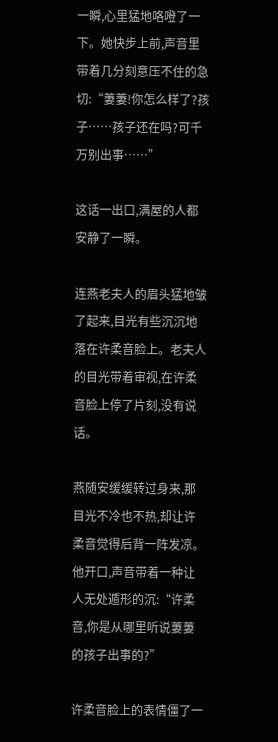一瞬,心里猛地咯噔了一下。她快步上前,声音里带着几分刻意压不住的急切:“萋萋!你怎么样了?孩子……孩子还在吗?可千万别出事……”

这话一出口,满屋的人都安静了一瞬。

连燕老夫人的眉头猛地皱了起来,目光有些沉沉地落在许柔音脸上。老夫人的目光带着审视,在许柔音脸上停了片刻,没有说话。

燕随安缓缓转过身来,那目光不冷也不热,却让许柔音觉得后背一阵发凉。他开口,声音带着一种让人无处遁形的沉:“许柔音,你是从哪里听说萋萋的孩子出事的?”

许柔音脸上的表情僵了一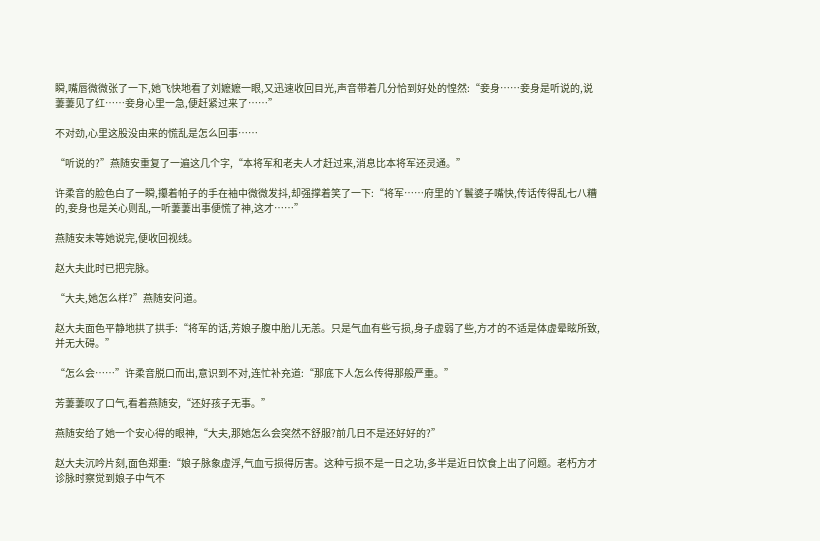瞬,嘴唇微微张了一下,她飞快地看了刘嬷嬷一眼,又迅速收回目光,声音带着几分恰到好处的惶然:“妾身……妾身是听说的,说萋萋见了红……妾身心里一急,便赶紧过来了……”

不对劲,心里这股没由来的慌乱是怎么回事……

“听说的?”燕随安重复了一遍这几个字,“本将军和老夫人才赶过来,消息比本将军还灵通。”

许柔音的脸色白了一瞬,攥着帕子的手在袖中微微发抖,却强撑着笑了一下:“将军……府里的丫鬟婆子嘴快,传话传得乱七八糟的,妾身也是关心则乱,一听萋萋出事便慌了神,这才……”

燕随安未等她说完,便收回视线。

赵大夫此时已把完脉。

“大夫,她怎么样?”燕随安问道。

赵大夫面色平静地拱了拱手:“将军的话,芳娘子腹中胎儿无恙。只是气血有些亏损,身子虚弱了些,方才的不适是体虚晕眩所致,并无大碍。”

“怎么会……”许柔音脱口而出,意识到不对,连忙补充道:“那底下人怎么传得那般严重。”

芳萋萋叹了口气,看着燕随安,“还好孩子无事。”

燕随安给了她一个安心得的眼神,“大夫,那她怎么会突然不舒服?前几日不是还好好的?”

赵大夫沉吟片刻,面色郑重:“娘子脉象虚浮,气血亏损得厉害。这种亏损不是一日之功,多半是近日饮食上出了问题。老朽方才诊脉时察觉到娘子中气不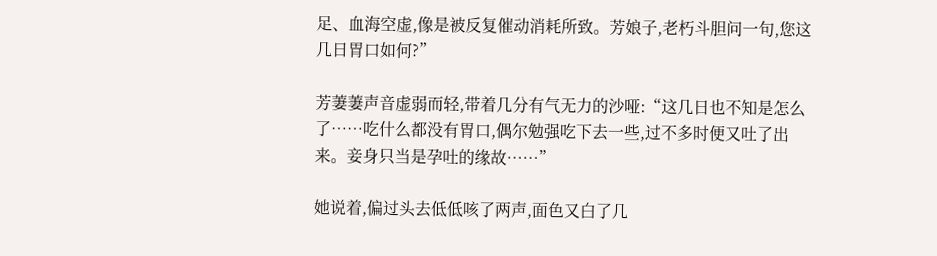足、血海空虚,像是被反复催动消耗所致。芳娘子,老朽斗胆问一句,您这几日胃口如何?”

芳萋萋声音虚弱而轻,带着几分有气无力的沙哑:“这几日也不知是怎么了……吃什么都没有胃口,偶尔勉强吃下去一些,过不多时便又吐了出来。妾身只当是孕吐的缘故……”

她说着,偏过头去低低咳了两声,面色又白了几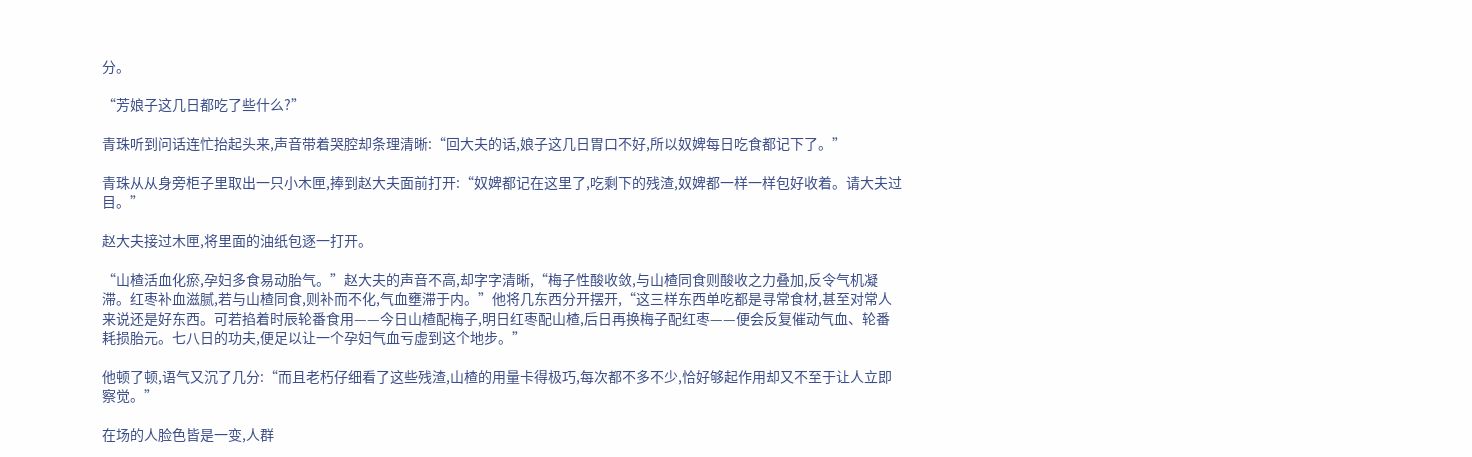分。

“芳娘子这几日都吃了些什么?”

青珠听到问话连忙抬起头来,声音带着哭腔却条理清晰:“回大夫的话,娘子这几日胃口不好,所以奴婢每日吃食都记下了。”

青珠从从身旁柜子里取出一只小木匣,捧到赵大夫面前打开:“奴婢都记在这里了,吃剩下的残渣,奴婢都一样一样包好收着。请大夫过目。”

赵大夫接过木匣,将里面的油纸包逐一打开。

“山楂活血化瘀,孕妇多食易动胎气。”赵大夫的声音不高,却字字清晰,“梅子性酸收敛,与山楂同食则酸收之力叠加,反令气机凝滞。红枣补血滋腻,若与山楂同食,则补而不化,气血壅滞于内。”他将几东西分开摆开,“这三样东西单吃都是寻常食材,甚至对常人来说还是好东西。可若掐着时辰轮番食用——今日山楂配梅子,明日红枣配山楂,后日再换梅子配红枣——便会反复催动气血、轮番耗损胎元。七八日的功夫,便足以让一个孕妇气血亏虚到这个地步。”

他顿了顿,语气又沉了几分:“而且老朽仔细看了这些残渣,山楂的用量卡得极巧,每次都不多不少,恰好够起作用却又不至于让人立即察觉。”

在场的人脸色皆是一变,人群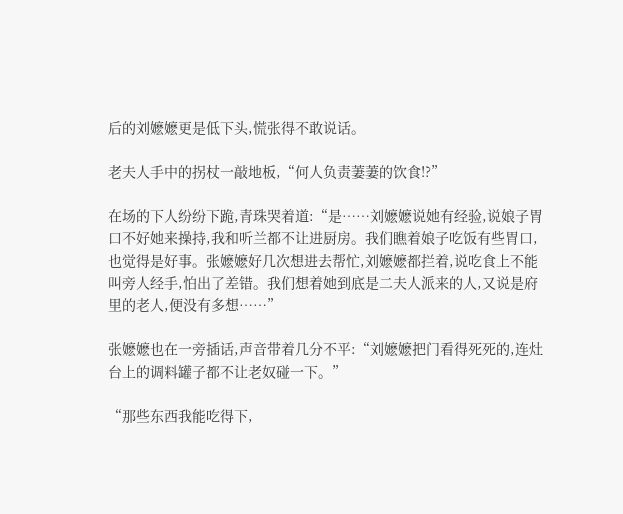后的刘嬷嬷更是低下头,慌张得不敢说话。

老夫人手中的拐杖一敲地板,“何人负责萋萋的饮食!?”

在场的下人纷纷下跪,青珠哭着道:“是……刘嬷嬷说她有经验,说娘子胃口不好她来操持,我和听兰都不让进厨房。我们瞧着娘子吃饭有些胃口,也觉得是好事。张嬷嬷好几次想进去帮忙,刘嬷嬷都拦着,说吃食上不能叫旁人经手,怕出了差错。我们想着她到底是二夫人派来的人,又说是府里的老人,便没有多想……”

张嬷嬷也在一旁插话,声音带着几分不平:“刘嬷嬷把门看得死死的,连灶台上的调料罐子都不让老奴碰一下。”

“那些东西我能吃得下,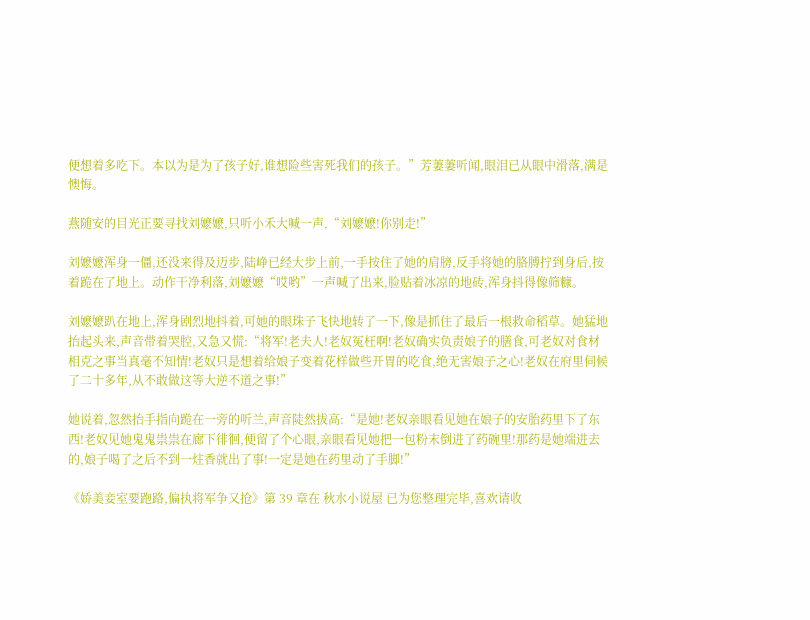便想着多吃下。本以为是为了孩子好,谁想险些害死我们的孩子。”芳萋萋听闻,眼泪已从眼中滑落,满是懊悔。

燕随安的目光正要寻找刘嬷嬷,只听小禾大喊一声,“刘嬷嬷!你别走!”

刘嬷嬷浑身一僵,还没来得及迈步,陆峥已经大步上前,一手按住了她的肩膀,反手将她的胳膊拧到身后,按着跪在了地上。动作干净利落,刘嬷嬷“哎哟”一声喊了出来,脸贴着冰凉的地砖,浑身抖得像筛糠。

刘嬷嬷趴在地上,浑身剧烈地抖着,可她的眼珠子飞快地转了一下,像是抓住了最后一根救命稻草。她猛地抬起头来,声音带着哭腔,又急又慌:“将军!老夫人!老奴冤枉啊!老奴确实负责娘子的膳食,可老奴对食材相克之事当真毫不知情!老奴只是想着给娘子变着花样做些开胃的吃食,绝无害娘子之心!老奴在府里伺候了二十多年,从不敢做这等大逆不道之事!”

她说着,忽然抬手指向跪在一旁的听兰,声音陡然拔高:“是她!老奴亲眼看见她在娘子的安胎药里下了东西!老奴见她鬼鬼祟祟在廊下徘徊,便留了个心眼,亲眼看见她把一包粉末倒进了药碗里!那药是她端进去的,娘子喝了之后不到一炷香就出了事!一定是她在药里动了手脚!”

《娇美妾室要跑路,偏执将军争又抢》第 39 章在 秋水小说屋 已为您整理完毕,喜欢请收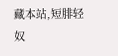藏本站,短腓轻奴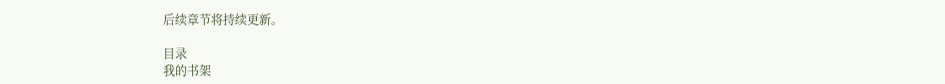后续章节将持续更新。

目录
我的书架